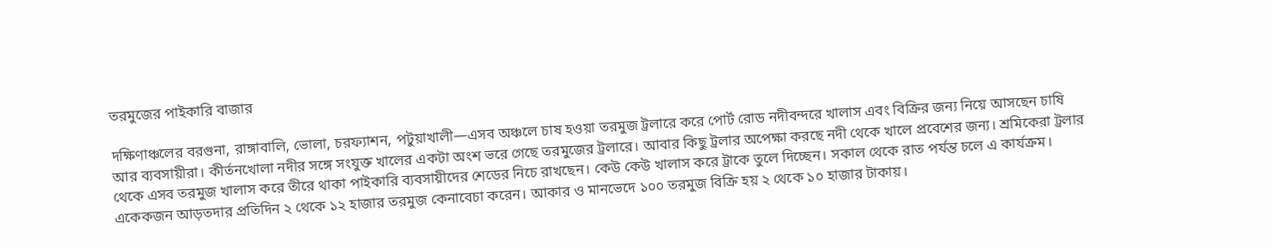তরমুজের পাইকারি বাজার

দক্ষিণাঞ্চলের বরগুনা, রাঙ্গাবালি, ভোলা, চরফ্যাশন, পটুয়াখালী—এসব অঞ্চলে চাষ হওয়া তরমুজ ট্রলারে করে পোর্ট রোড নদীবন্দরে খালাস এবং বিক্রির জন্য নিয়ে আসছেন চাষি আর ব্যবসায়ীরা। কীর্তনখোলা নদীর সঙ্গে সংযুক্ত খালের একটা অংশ ভরে গেছে তরমুজের ট্রলারে। আবার কিছু ট্রলার অপেক্ষা করছে নদী থেকে খালে প্রবেশের জন্য। শ্রমিকেরা ট্রলার থেকে এসব তরমুজ খালাস করে তীরে থাকা পাইকারি ব্যবসায়ীদের শেডের নিচে রাখছেন। কেউ কেউ খালাস করে ট্রাকে তুলে দিচ্ছেন। সকাল থেকে রাত পর্যন্ত চলে এ কার্যক্রম। একেকজন আড়তদার প্রতিদিন ২ থেকে ১২ হাজার তরমুজ কেনাবেচা করেন। আকার ও মানভেদে ১০০ তরমুজ বিক্রি হয় ২ থেকে ১০ হাজার টাকায়।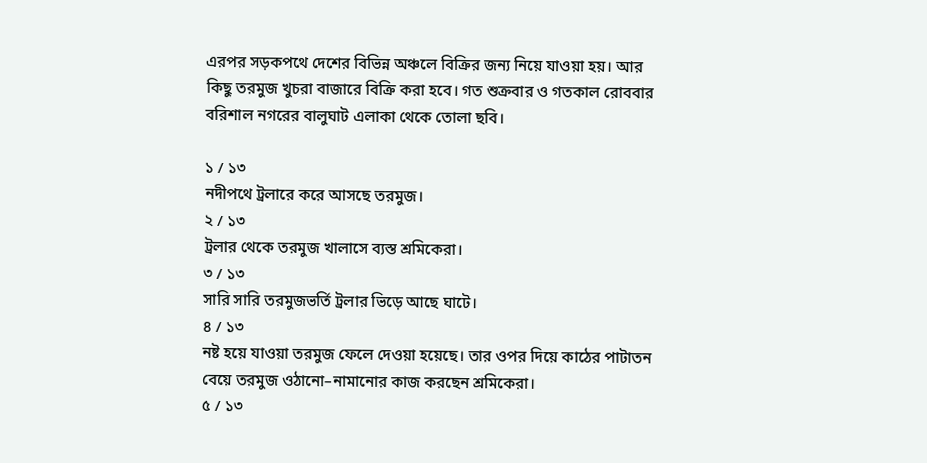এরপর সড়কপথে দেশের বিভিন্ন অঞ্চলে বিক্রির জন্য নিয়ে যাওয়া হয়। আর কিছু তরমুজ খুচরা বাজারে বিক্রি করা হবে। গত শুক্রবার ও গতকাল রোববার বরিশাল নগরের বালুঘাট এলাকা থেকে তোলা ছবি।

১ / ১৩
নদীপথে ট্রলারে করে আসছে তরমুজ।
২ / ১৩
ট্রলার থেকে তরমুজ খালাসে ব্যস্ত শ্রমিকেরা।
৩ / ১৩
সারি সারি তরমুজভর্তি ট্রলার ভিড়ে আছে ঘাটে।
৪ / ১৩
নষ্ট হয়ে যাওয়া তরমুজ ফেলে দেওয়া হয়েছে। তার ওপর দিয়ে কাঠের পাটাতন বেয়ে তরমুজ ওঠানো–নামানোর কাজ করছেন শ্রমিকেরা।
৫ / ১৩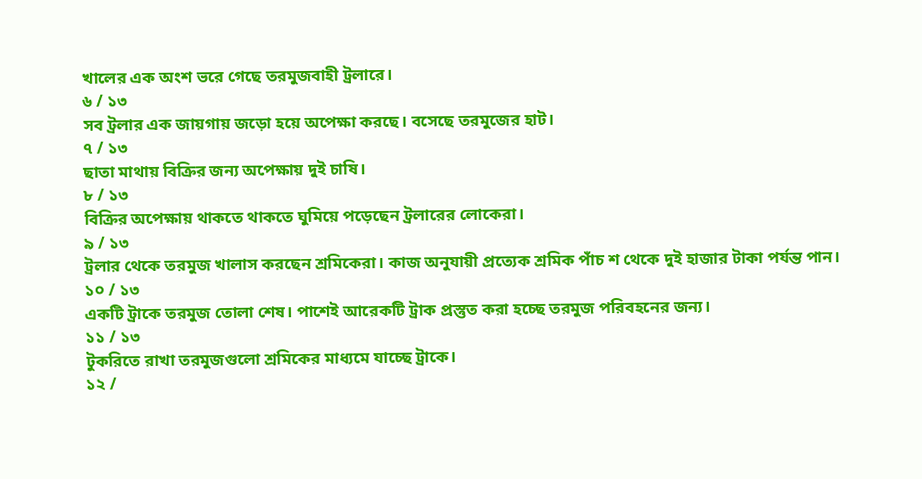খালের এক অংশ ভরে গেছে তরমুজবাহী ট্রলারে।
৬ / ১৩
সব ট্রলার এক জায়গায় জড়ো হয়ে অপেক্ষা করছে। বসেছে তরমুজের হাট।
৭ / ১৩
ছাতা মাথায় বিক্রির জন্য অপেক্ষায় দুই চাষি।
৮ / ১৩
বিক্রির অপেক্ষায় থাকতে থাকতে ঘুমিয়ে পড়েছেন ট্রলারের লোকেরা।
৯ / ১৩
ট্রলার থেকে তরমুজ খালাস করছেন শ্রমিকেরা। কাজ অনুযায়ী প্রত্যেক শ্রমিক পাঁচ শ থেকে দুই হাজার টাকা পর্যন্ত পান।
১০ / ১৩
একটি ট্রাকে তরমুজ তোলা শেষ। পাশেই আরেকটি ট্রাক প্রস্তুত করা হচ্ছে তরমুজ পরিবহনের জন্য।
১১ / ১৩
টুকরিতে রাখা তরমুজগুলো শ্রমিকের মাধ্যমে যাচ্ছে ট্রাকে।
১২ /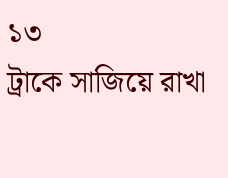১৩
ট্রাকে সাজিয়ে রাখা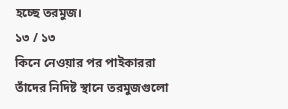হচ্ছে তরমুজ।
১৩ / ১৩
কিনে নেওয়ার পর পাইকাররা তাঁদের নিদিষ্ট স্থানে তরমুজগুলো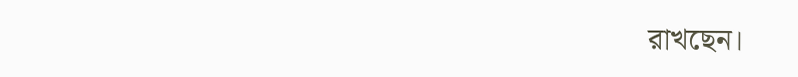রাখছেন।